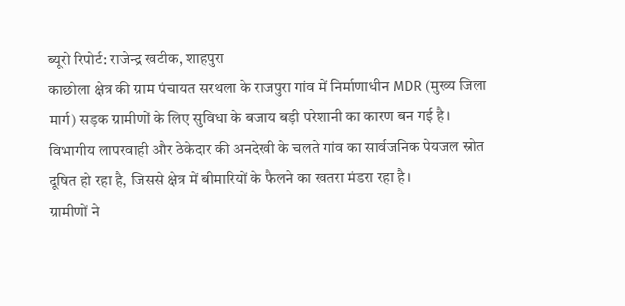ब्यूरो रिपोर्ट: राजेन्द्र खटीक, शाहपुरा
काछोला क्षेत्र की ग्राम पंचायत सरथला के राजपुरा गांव में निर्माणाधीन MDR (मुख्य जिला मार्ग) सड़क ग्रामीणों के लिए सुविधा के बजाय बड़ी परेशानी का कारण बन गई है। विभागीय लापरवाही और ठेकेदार की अनदेखी के चलते गांव का सार्वजनिक पेयजल स्रोत दूषित हो रहा है, जिससे क्षेत्र में बीमारियों के फैलने का खतरा मंडरा रहा है।
ग्रामीणों ने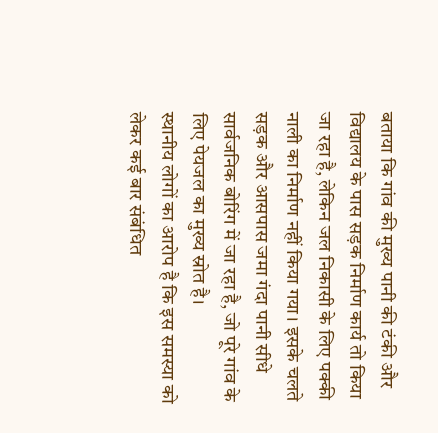बताया कि गांव की मुख्य पानी की टंकी और विद्यालय के पास सड़क निर्माण कार्य तो किया जा रहा है, लेकिन जल निकासी के लिए पक्की नाली का निर्माण नहीं किया गया। इसके चलते सड़क और आसपास जमा गंदा पानी सीधे सार्वजनिक बोरिंग में जा रहा है, जो पूरे गांव के लिए पेयजल का मुख्य स्रोत है।
स्थानीय लोगों का आरोप है कि इस समस्या को लेकर कई बार संबंधित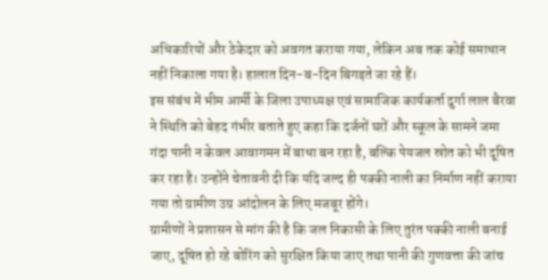अधिकारियों और ठेकेदार को अवगत कराया गया, लेकिन अब तक कोई समाधान नहीं निकाला गया है। हालात दिन-ब-दिन बिगड़ते जा रहे हैं।
इस संबंध में भीम आर्मी के जिला उपाध्यक्ष एवं सामाजिक कार्यकर्ता दुर्गा लाल बैरवा ने स्थिति को बेहद गंभीर बताते हुए कहा कि दर्जनों घरों और स्कूल के सामने जमा गंदा पानी न केवल आवागमन में बाधा बन रहा है, बल्कि पेयजल स्रोत को भी दूषित कर रहा है। उन्होंने चेतावनी दी कि यदि जल्द ही पक्की नाली का निर्माण नहीं कराया गया तो ग्रामीण उग्र आंदोलन के लिए मजबूर होंगे।
ग्रामीणों ने प्रशासन से मांग की है कि जल निकासी के लिए तुरंत पक्की नाली बनाई जाए, दूषित हो रहे बोरिंग को सुरक्षित किया जाए तथा पानी की गुणवत्ता की जांच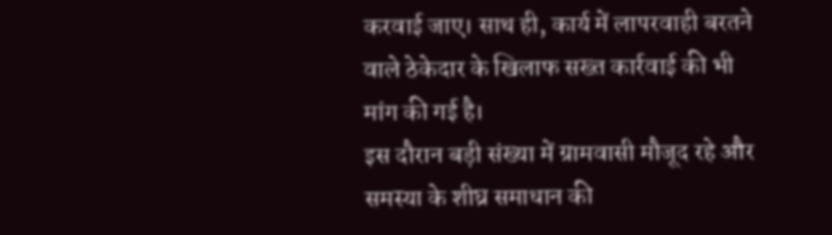करवाई जाए। साथ ही, कार्य में लापरवाही बरतने वाले ठेकेदार के खिलाफ सख्त कार्रवाई की भी मांग की गई है।
इस दौरान बड़ी संख्या में ग्रामवासी मौजूद रहे और समस्या के शीघ्र समाधान की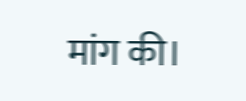मांग की।